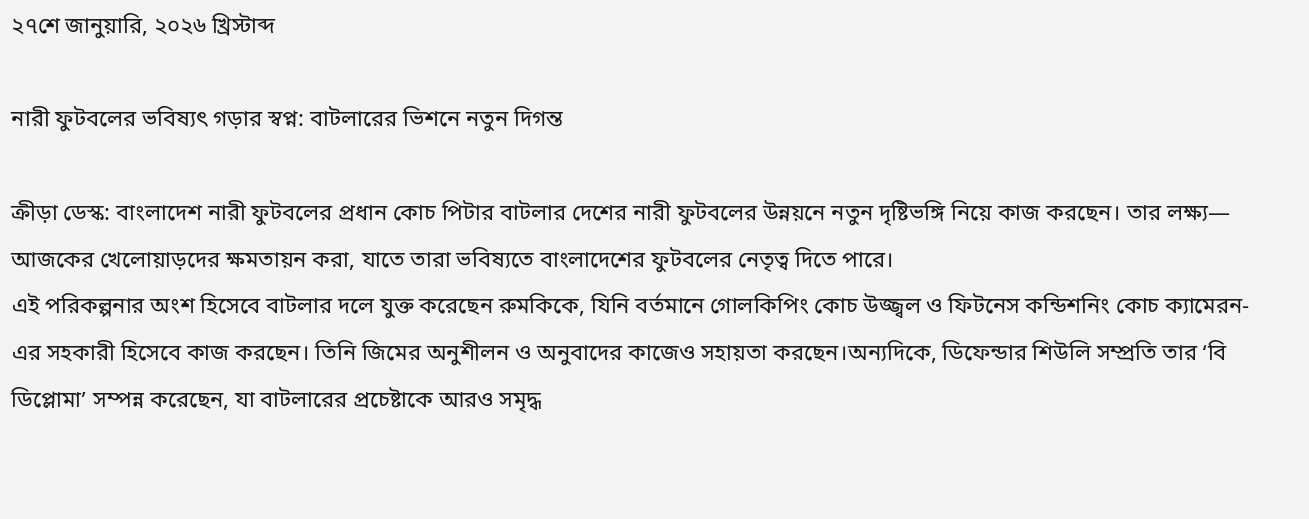২৭শে জানুয়ারি, ২০২৬ খ্রিস্টাব্দ

নারী ফুটবলের ভবিষ্যৎ গড়ার স্বপ্ন: বাটলারের ভিশনে নতুন দিগন্ত

ক্রীড়া ডেস্ক: বাংলাদেশ নারী ফুটবলের প্রধান কোচ পিটার বাটলার দেশের নারী ফুটবলের উন্নয়নে নতুন দৃষ্টিভঙ্গি নিয়ে কাজ করছেন। তার লক্ষ্য— আজকের খেলোয়াড়দের ক্ষমতায়ন করা, যাতে তারা ভবিষ্যতে বাংলাদেশের ফুটবলের নেতৃত্ব দিতে পারে।
এই পরিকল্পনার অংশ হিসেবে বাটলার দলে যুক্ত করেছেন রুমকিকে, যিনি বর্তমানে গোলকিপিং কোচ উজ্জ্বল ও ফিটনেস কন্ডিশনিং কোচ ক্যামেরন-এর সহকারী হিসেবে কাজ করছেন। তিনি জিমের অনুশীলন ও অনুবাদের কাজেও সহায়তা করছেন।অন্যদিকে, ডিফেন্ডার শিউলি সম্প্রতি তার ‘বি ডিপ্লোমা’ সম্পন্ন করেছেন, যা বাটলারের প্রচেষ্টাকে আরও সমৃদ্ধ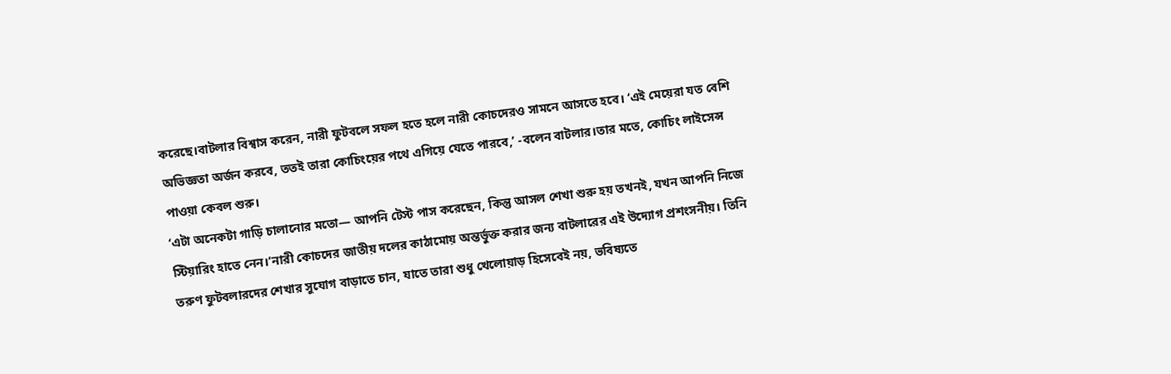করেছে।বাটলার বিশ্বাস করেন, নারী ফুটবলে সফল হতে হলে নারী কোচদেরও সামনে আসতে হবে। ‘এই মেয়েরা যত বেশি অভিজ্ঞতা অর্জন করবে, ততই তারা কোচিংয়ের পথে এগিয়ে যেতে পারবে,’ -বলেন বাটলার।তার মতে, কোচিং লাইসেন্স পাওয়া কেবল শুরু।
‘এটা অনেকটা গাড়ি চালানোর মতো— আপনি টেস্ট পাস করেছেন, কিন্তু আসল শেখা শুরু হয় তখনই, যখন আপনি নিজে স্টিয়ারিং হাতে নেন।’নারী কোচদের জাতীয় দলের কাঠামোয় অন্তর্ভুক্ত করার জন্য বাটলারের এই উদ্যোগ প্রশংসনীয়। তিনি তরুণ ফুটবলারদের শেখার সুযোগ বাড়াতে চান, যাতে তারা শুধু খেলোয়াড় হিসেবেই নয়, ভবিষ্যতে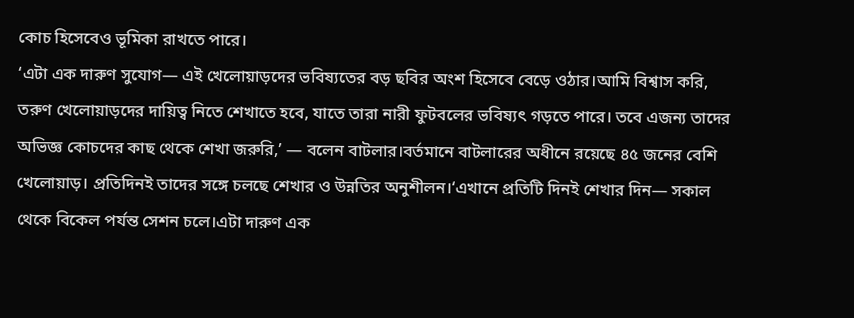কোচ হিসেবেও ভূমিকা রাখতে পারে।
‘এটা এক দারুণ সুযোগ— এই খেলোয়াড়দের ভবিষ্যতের বড় ছবির অংশ হিসেবে বেড়ে ওঠার।আমি বিশ্বাস করি, তরুণ খেলোয়াড়দের দায়িত্ব নিতে শেখাতে হবে, যাতে তারা নারী ফুটবলের ভবিষ্যৎ গড়তে পারে। তবে এজন্য তাদের অভিজ্ঞ কোচদের কাছ থেকে শেখা জরুরি,’ — বলেন বাটলার।বর্তমানে বাটলারের অধীনে রয়েছে ৪৫ জনের বেশি খেলোয়াড়। প্রতিদিনই তাদের সঙ্গে চলছে শেখার ও উন্নতির অনুশীলন।‘এখানে প্রতিটি দিনই শেখার দিন— সকাল থেকে বিকেল পর্যন্ত সেশন চলে।এটা দারুণ এক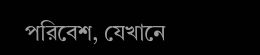পরিবেশ, যেখানে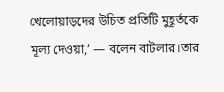খেলোয়াড়দের উচিত প্রতিটি মুহূর্তকে মূল্য দেওয়া,’ — বলেন বাটলার।তার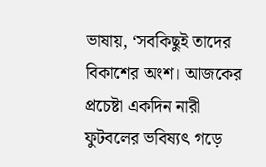ভাষায়, ‘সবকিছুই তাদের বিকাশের অংশ। আজকের প্রচেষ্টা একদিন নারী ফুটবলের ভবিষ্যৎ গড়ে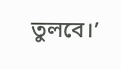তুলবে।’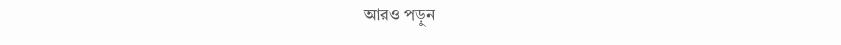আরও পড়ুন